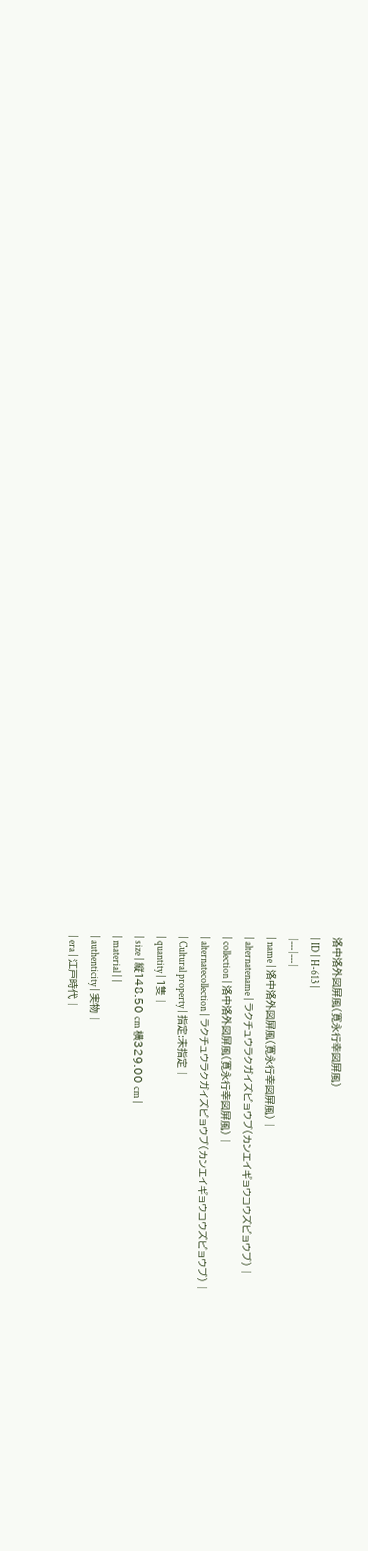洛中洛外図屏風(寛永行幸図屏風)
| ID | H-613 |
|---|---|
| name | 洛中洛外図屏風(寛永行幸図屏風) |
| alternatename | ラクチュウラクガイズビョウブ(カンエイギョウコウズビョウブ) |
| collection | 洛中洛外図屏風(寛永行幸図屏風) |
| alternatecollection | ラクチュウラクガイズビョウブ(カンエイギョウコウズビョウブ) |
| Cultural property | 指定:未指定 |
| quantity | 1隻 |
| size | 縦148.50 cm 横329.00 cm |
| material | |
| authenticity | 実物 |
| era | 江戸時代 |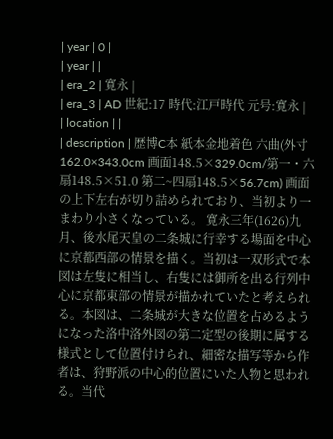| year | 0 |
| year | |
| era_2 | 寛永 |
| era_3 | AD 世紀:17 時代:江戸時代 元号:寛永 |
| location | |
| description | 歴博C本 紙本金地着色 六曲(外寸162.0×343.0cm 画面148.5×329.0cm/第一・六扇148.5×51.0 第二~四扇148.5×56.7cm) 画面の上下左右が切り詰められており、当初より一まわり小さくなっている。 寛永三年(1626)九月、後水尾天皇の二条城に行幸する場面を中心に京都西部の情景を描く。当初は一双形式で本図は左隻に相当し、右隻には御所を出る行列中心に京都東部の情景が描かれていたと考えられる。本図は、二条城が大きな位置を占めるようになった洛中洛外図の第二定型の後期に属する様式として位置付けられ、細密な描写等から作者は、狩野派の中心的位置にいた人物と思われる。当代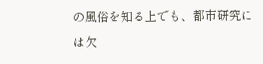の風俗を知る上でも、都市研究には欠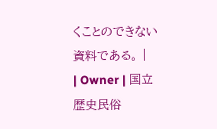くことのできない資料である。 |
| Owner | 国立歴史民俗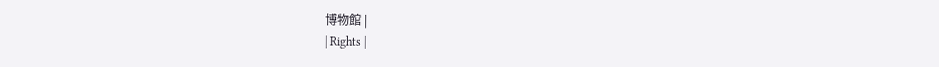博物館 |
| Rights |